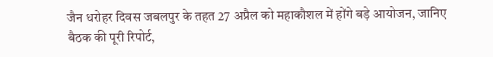जैन धरोहर दिवस जबलपुर के तहत 27 अप्रैल को महाकौशल में होंगे बड़े आयोजन, जानिए बैठक की पूरी रिपोर्ट,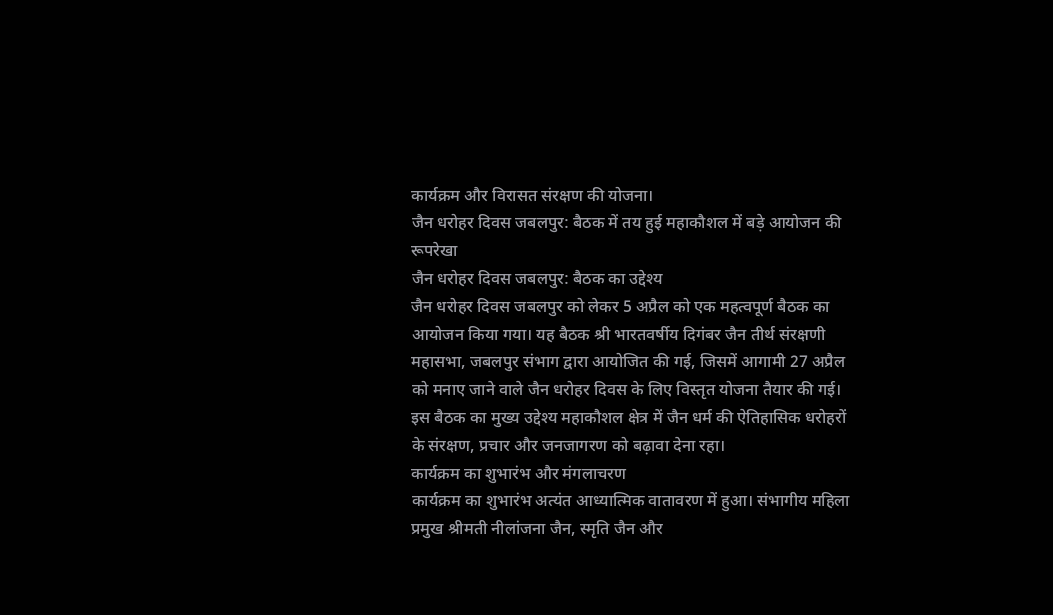कार्यक्रम और विरासत संरक्षण की योजना।
जैन धरोहर दिवस जबलपुर: बैठक में तय हुई महाकौशल में बड़े आयोजन की रूपरेखा
जैन धरोहर दिवस जबलपुर: बैठक का उद्देश्य
जैन धरोहर दिवस जबलपुर को लेकर 5 अप्रैल को एक महत्वपूर्ण बैठक का आयोजन किया गया। यह बैठक श्री भारतवर्षीय दिगंबर जैन तीर्थ संरक्षणी महासभा, जबलपुर संभाग द्वारा आयोजित की गई, जिसमें आगामी 27 अप्रैल को मनाए जाने वाले जैन धरोहर दिवस के लिए विस्तृत योजना तैयार की गई।
इस बैठक का मुख्य उद्देश्य महाकौशल क्षेत्र में जैन धर्म की ऐतिहासिक धरोहरों के संरक्षण, प्रचार और जनजागरण को बढ़ावा देना रहा।
कार्यक्रम का शुभारंभ और मंगलाचरण
कार्यक्रम का शुभारंभ अत्यंत आध्यात्मिक वातावरण में हुआ। संभागीय महिला प्रमुख श्रीमती नीलांजना जैन, स्मृति जैन और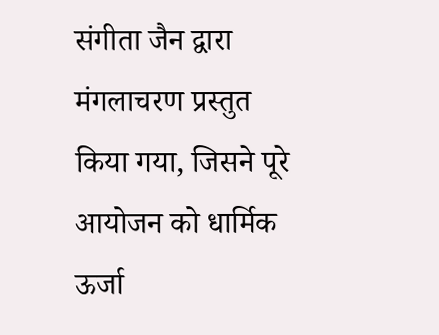संगीता जैन द्वारा मंगलाचरण प्रस्तुत किया गया, जिसने पूरे आयोजन को धार्मिक ऊर्जा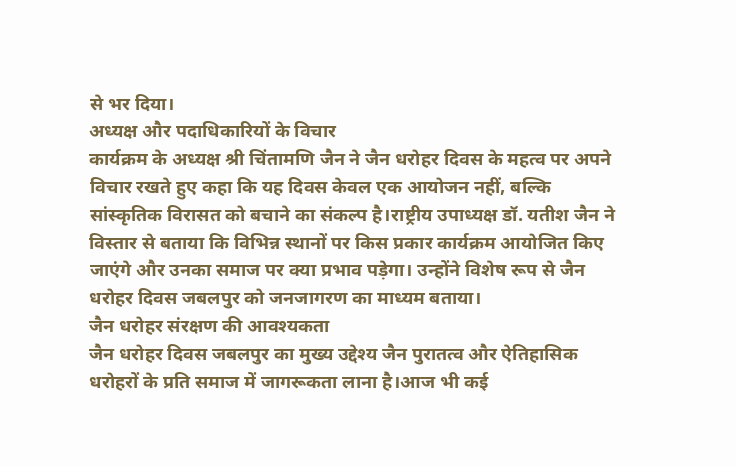से भर दिया।
अध्यक्ष और पदाधिकारियों के विचार
कार्यक्रम के अध्यक्ष श्री चिंतामणि जैन ने जैन धरोहर दिवस के महत्व पर अपने विचार रखते हुए कहा कि यह दिवस केवल एक आयोजन नहीं, बल्कि सांस्कृतिक विरासत को बचाने का संकल्प है।राष्ट्रीय उपाध्यक्ष डॉ. यतीश जैन ने विस्तार से बताया कि विभिन्न स्थानों पर किस प्रकार कार्यक्रम आयोजित किए जाएंगे और उनका समाज पर क्या प्रभाव पड़ेगा। उन्होंने विशेष रूप से जैन धरोहर दिवस जबलपुर को जनजागरण का माध्यम बताया।
जैन धरोहर संरक्षण की आवश्यकता
जैन धरोहर दिवस जबलपुर का मुख्य उद्देश्य जैन पुरातत्व और ऐतिहासिक धरोहरों के प्रति समाज में जागरूकता लाना है।आज भी कई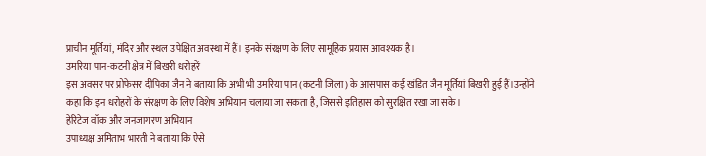प्राचीन मूर्तियां, मंदिर और स्थल उपेक्षित अवस्था में हैं। इनके संरक्षण के लिए सामूहिक प्रयास आवश्यक है।
उमरिया पान-कटनी क्षेत्र में बिखरी धरोहरें
इस अवसर पर प्रोफेसर दीपिका जैन ने बताया कि अभी भी उमरिया पान (कटनी जिला) के आसपास कई खंडित जैन मूर्तियां बिखरी हुई हैं।उन्होंने कहा कि इन धरोहरों के संरक्षण के लिए विशेष अभियान चलाया जा सकता है, जिससे इतिहास को सुरक्षित रखा जा सके।
हेरिटेज वॉक और जनजागरण अभियान
उपाध्यक्ष अमिताभ भारती ने बताया कि ऐसे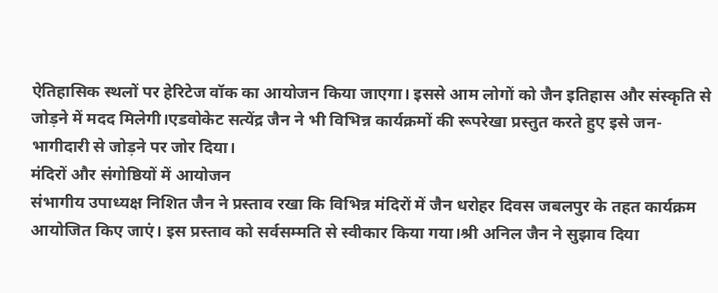ऐतिहासिक स्थलों पर हेरिटेज वॉक का आयोजन किया जाएगा। इससे आम लोगों को जैन इतिहास और संस्कृति से जोड़ने में मदद मिलेगी।एडवोकेट सत्येंद्र जैन ने भी विभिन्न कार्यक्रमों की रूपरेखा प्रस्तुत करते हुए इसे जन-भागीदारी से जोड़ने पर जोर दिया।
मंदिरों और संगोष्ठियों में आयोजन
संभागीय उपाध्यक्ष निशित जैन ने प्रस्ताव रखा कि विभिन्न मंदिरों में जैन धरोहर दिवस जबलपुर के तहत कार्यक्रम आयोजित किए जाएं। इस प्रस्ताव को सर्वसम्मति से स्वीकार किया गया।श्री अनिल जैन ने सुझाव दिया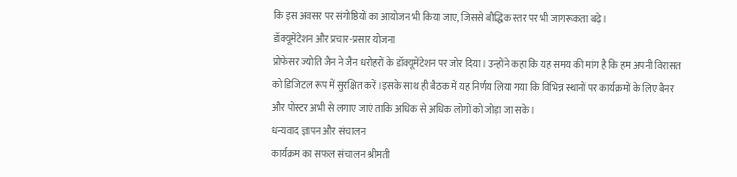कि इस अवसर पर संगोष्ठियों का आयोजन भी किया जाए, जिससे बौद्धिक स्तर पर भी जागरूकता बढ़े।
डॉक्यूमेंटेशन और प्रचार-प्रसार योजना
प्रोफेसर ज्योति जैन ने जैन धरोहरों के डॉक्यूमेंटेशन पर जोर दिया। उन्होंने कहा कि यह समय की मांग है कि हम अपनी विरासत को डिजिटल रूप में सुरक्षित करें।इसके साथ ही बैठक में यह निर्णय लिया गया कि विभिन्न स्थानों पर कार्यक्रमों के लिए बैनर और पोस्टर अभी से लगाए जाएं ताकि अधिक से अधिक लोगों को जोड़ा जा सके।
धन्यवाद ज्ञापन और संचालन
कार्यक्रम का सफल संचालन श्रीमती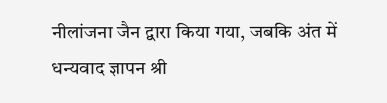नीलांजना जैन द्वारा किया गया, जबकि अंत में धन्यवाद ज्ञापन श्री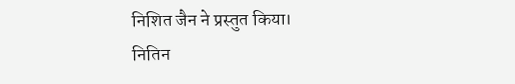निशित जैन ने प्रस्तुत किया।
नितिन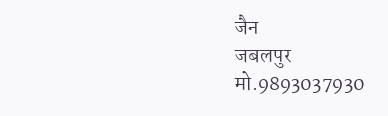जैन
जबलपुर
मो.9893037930